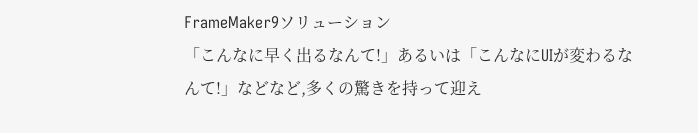FrameMaker9ソリューション
「こんなに早く出るなんて!」あるいは「こんなにUIが変わるなんて!」などなど,多くの驚きを持って迎え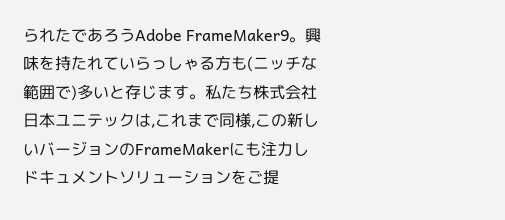られたであろうAdobe FrameMaker9。興味を持たれていらっしゃる方も(ニッチな範囲で)多いと存じます。私たち株式会社日本ユニテックは,これまで同様,この新しいバージョンのFrameMakerにも注力しドキュメントソリューションをご提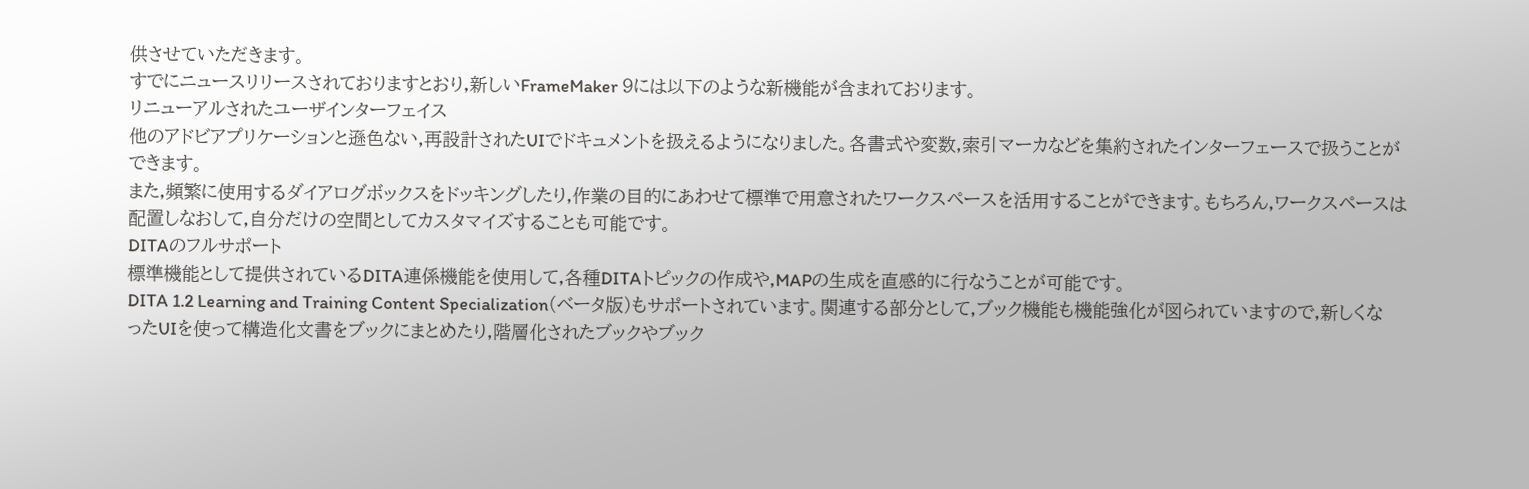供させていただきます。
すでにニュースリリースされておりますとおり,新しいFrameMaker 9には以下のような新機能が含まれております。
リニューアルされたユーザインターフェイス
他のアドビアプリケーションと遜色ない,再設計されたUIでドキュメントを扱えるようになりました。各書式や変数,索引マーカなどを集約されたインターフェースで扱うことができます。
また,頻繁に使用するダイアログボックスをドッキングしたり,作業の目的にあわせて標準で用意されたワークスペースを活用することができます。もちろん,ワークスペースは配置しなおして,自分だけの空間としてカスタマイズすることも可能です。
DITAのフルサポート
標準機能として提供されているDITA連係機能を使用して,各種DITAトピックの作成や,MAPの生成を直感的に行なうことが可能です。
DITA 1.2 Learning and Training Content Specialization(ベータ版)もサポートされています。関連する部分として,ブック機能も機能強化が図られていますので,新しくなったUIを使って構造化文書をブックにまとめたり,階層化されたブックやブック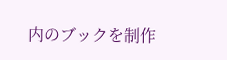内のブックを制作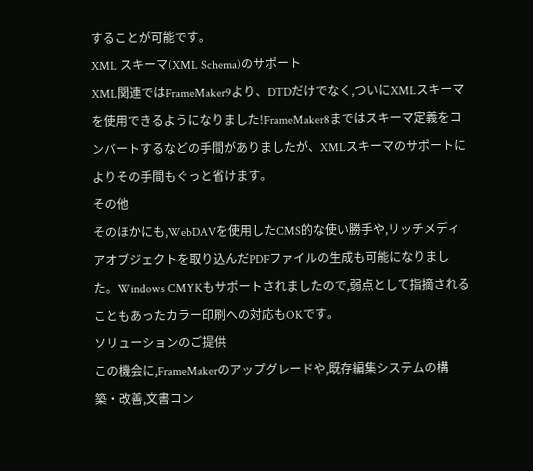することが可能です。
XML スキーマ(XML Schema)のサポート
XML関連ではFrameMaker9より、DTDだけでなく,ついにXMLスキーマを使用できるようになりました!FrameMaker8まではスキーマ定義をコンバートするなどの手間がありましたが、XMLスキーマのサポートによりその手間もぐっと省けます。
その他
そのほかにも,WebDAVを使用したCMS的な使い勝手や,リッチメディアオブジェクトを取り込んだPDFファイルの生成も可能になりました。Windows CMYKもサポートされましたので,弱点として指摘されることもあったカラー印刷への対応もOKです。
ソリューションのご提供
この機会に,FrameMakerのアップグレードや,既存編集システムの構築・改善,文書コン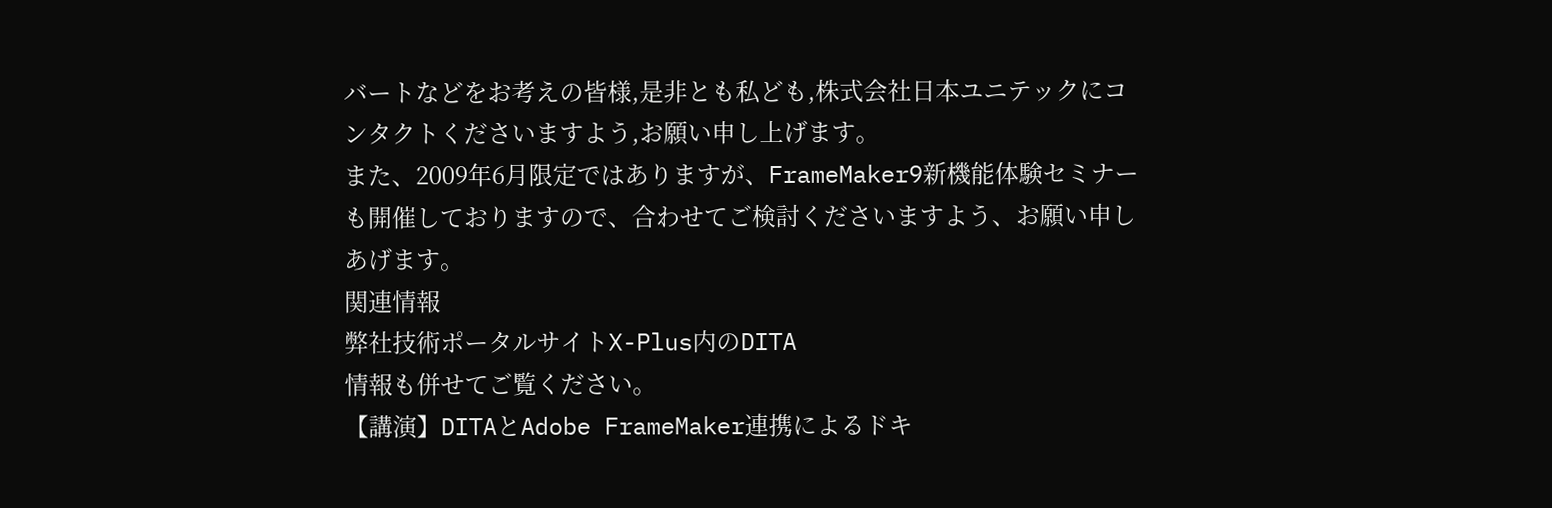バートなどをお考えの皆様,是非とも私ども,株式会社日本ユニテックにコンタクトくださいますよう,お願い申し上げます。
また、2009年6月限定ではありますが、FrameMaker9新機能体験セミナーも開催しておりますので、合わせてご検討くださいますよう、お願い申しあげます。
関連情報
弊社技術ポータルサイトX-Plus内のDITA
情報も併せてご覧ください。
【講演】DITAとAdobe FrameMaker連携によるドキ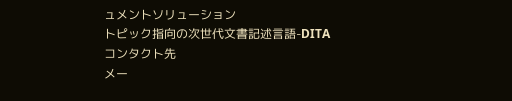ュメントソリューション
トピック指向の次世代文書記述言語-DITA
コンタクト先
メー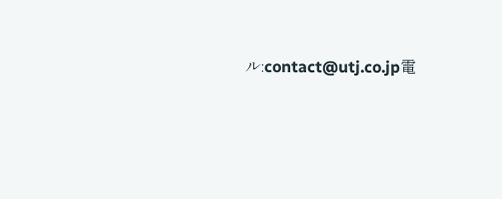ル:contact@utj.co.jp電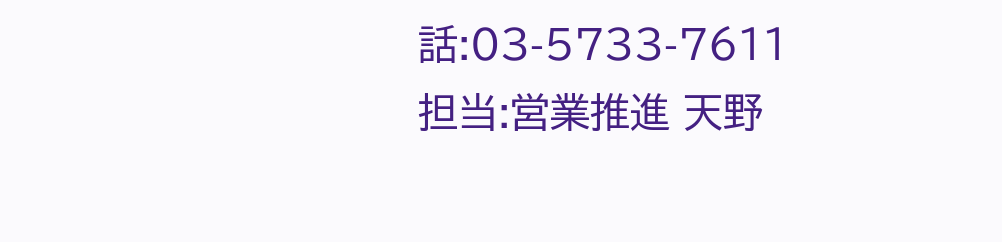話:03-5733-7611
担当:営業推進 天野